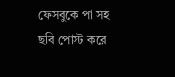ফেসবুকে পা সহ ছবি পোস্ট করে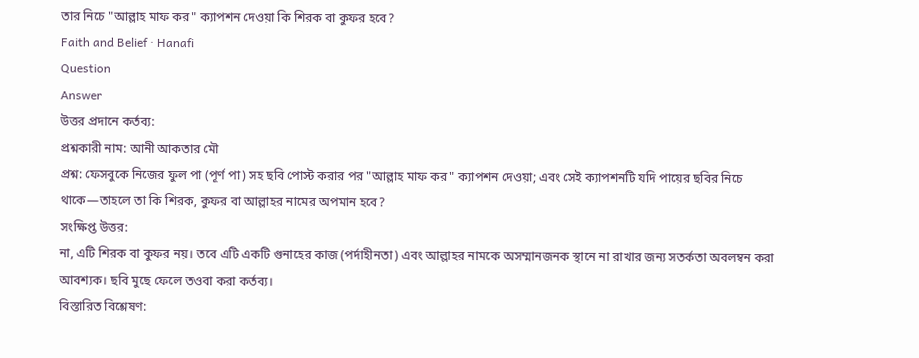তার নিচে "আল্লাহ মাফ কর" ক্যাপশন দেওয়া কি শিরক বা কুফর হবে?
Faith and Belief · Hanafi
Question
Answer
উত্তর প্রদানে কর্তব্য:
প্রশ্নকারী নাম: আনী আকতার মৌ
প্রশ্ন: ফেসবুকে নিজের ফুল পা (পূর্ণ পা) সহ ছবি পোস্ট করার পর "আল্লাহ মাফ কর" ক্যাপশন দেওয়া; এবং সেই ক্যাপশনটি যদি পায়ের ছবির নিচে থাকে—তাহলে তা কি শিরক, কুফর বা আল্লাহর নামের অপমান হবে?
সংক্ষিপ্ত উত্তর:
না, এটি শিরক বা কুফর নয়। তবে এটি একটি গুনাহের কাজ (পর্দাহীনতা) এবং আল্লাহর নামকে অসম্মানজনক স্থানে না রাখার জন্য সতর্কতা অবলম্বন করা আবশ্যক। ছবি মুছে ফেলে তওবা করা কর্তব্য।
বিস্তারিত বিশ্লেষণ: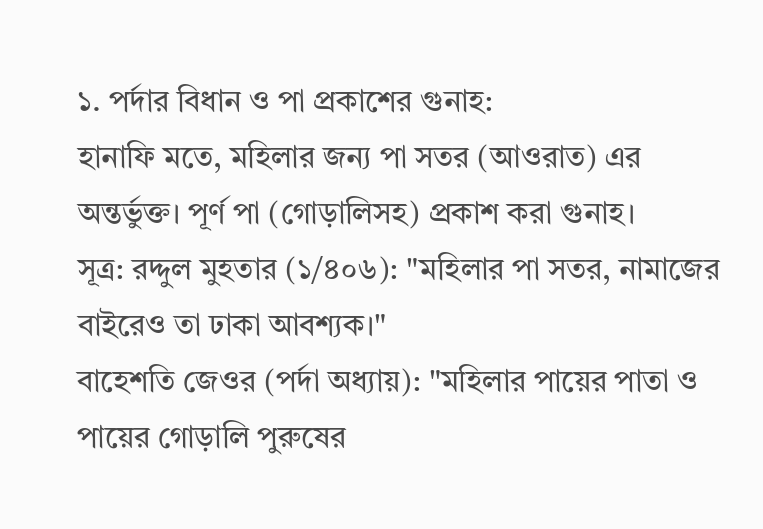১. পর্দার বিধান ও পা প্রকাশের গুনাহ:
হানাফি মতে, মহিলার জন্য পা সতর (আওরাত) এর অন্তর্ভুক্ত। পূর্ণ পা (গোড়ালিসহ) প্রকাশ করা গুনাহ।
সূত্র: রদ্দুল মুহতার (১/৪০৬): "মহিলার পা সতর, নামাজের বাইরেও তা ঢাকা আবশ্যক।"
বাহেশতি জেওর (পর্দা অধ্যায়): "মহিলার পায়ের পাতা ও পায়ের গোড়ালি পুরুষের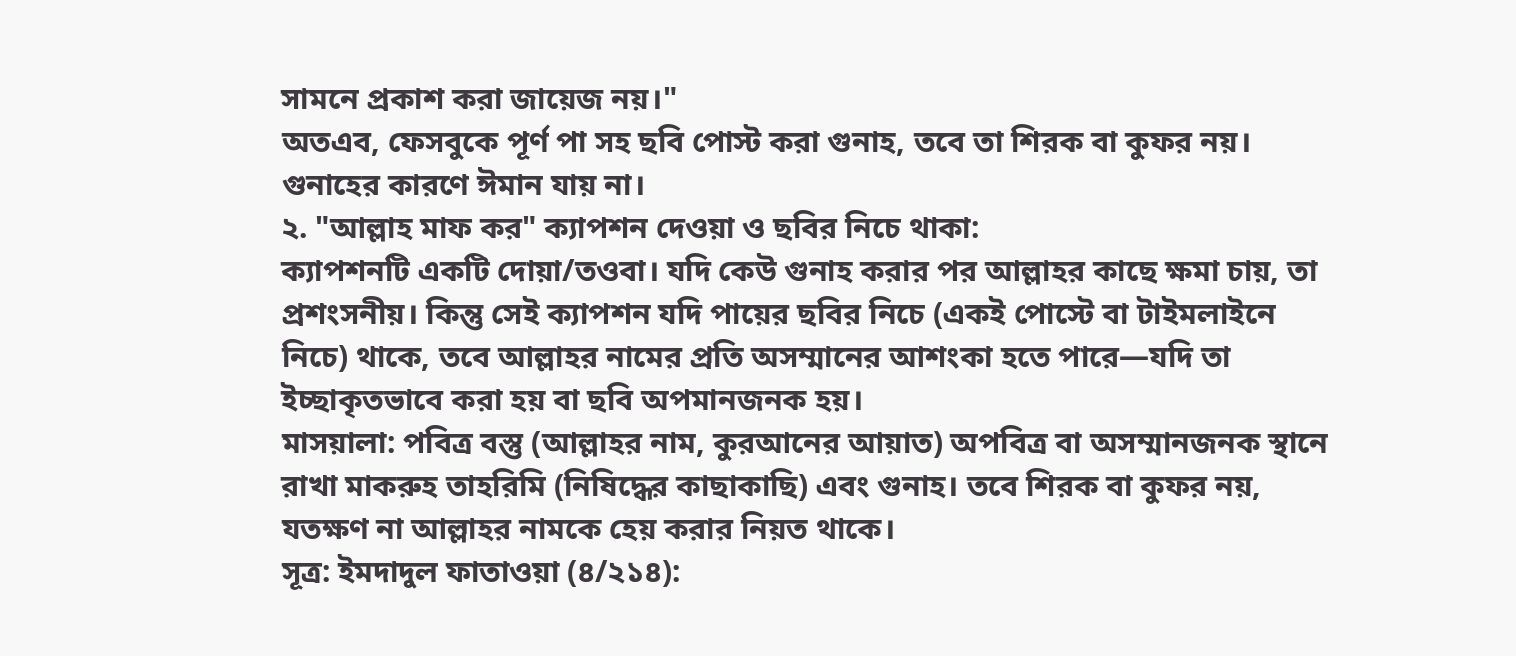সামনে প্রকাশ করা জায়েজ নয়।"
অতএব, ফেসবুকে পূর্ণ পা সহ ছবি পোস্ট করা গুনাহ, তবে তা শিরক বা কুফর নয়। গুনাহের কারণে ঈমান যায় না।
২. "আল্লাহ মাফ কর" ক্যাপশন দেওয়া ও ছবির নিচে থাকা:
ক্যাপশনটি একটি দোয়া/তওবা। যদি কেউ গুনাহ করার পর আল্লাহর কাছে ক্ষমা চায়, তা প্রশংসনীয়। কিন্তু সেই ক্যাপশন যদি পায়ের ছবির নিচে (একই পোস্টে বা টাইমলাইনে নিচে) থাকে, তবে আল্লাহর নামের প্রতি অসম্মানের আশংকা হতে পারে—যদি তা ইচ্ছাকৃতভাবে করা হয় বা ছবি অপমানজনক হয়।
মাসয়ালা: পবিত্র বস্তু (আল্লাহর নাম, কুরআনের আয়াত) অপবিত্র বা অসম্মানজনক স্থানে রাখা মাকরুহ তাহরিমি (নিষিদ্ধের কাছাকাছি) এবং গুনাহ। তবে শিরক বা কুফর নয়, যতক্ষণ না আল্লাহর নামকে হেয় করার নিয়ত থাকে।
সূত্র: ইমদাদুল ফাতাওয়া (৪/২১৪):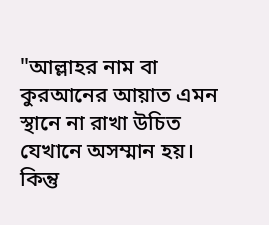"আল্লাহর নাম বা কুরআনের আয়াত এমন স্থানে না রাখা উচিত যেখানে অসম্মান হয়। কিন্তু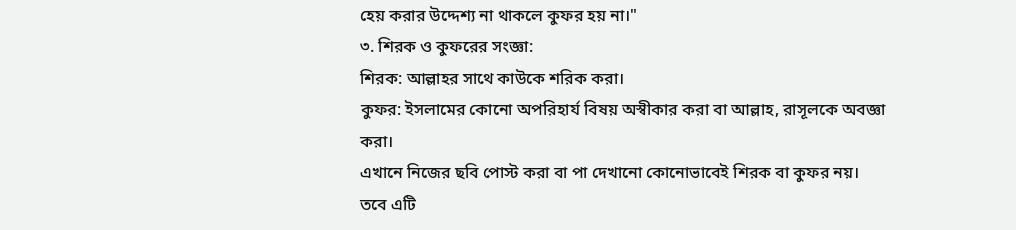হেয় করার উদ্দেশ্য না থাকলে কুফর হয় না।"
৩. শিরক ও কুফরের সংজ্ঞা:
শিরক: আল্লাহর সাথে কাউকে শরিক করা।
কুফর: ইসলামের কোনো অপরিহার্য বিষয় অস্বীকার করা বা আল্লাহ, রাসূলকে অবজ্ঞা করা।
এখানে নিজের ছবি পোস্ট করা বা পা দেখানো কোনোভাবেই শিরক বা কুফর নয়। তবে এটি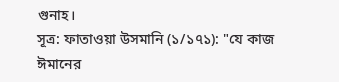গুনাহ।
সূত্র: ফাতাওয়া উসমানি (১/১৭১): "যে কাজ ঈমানের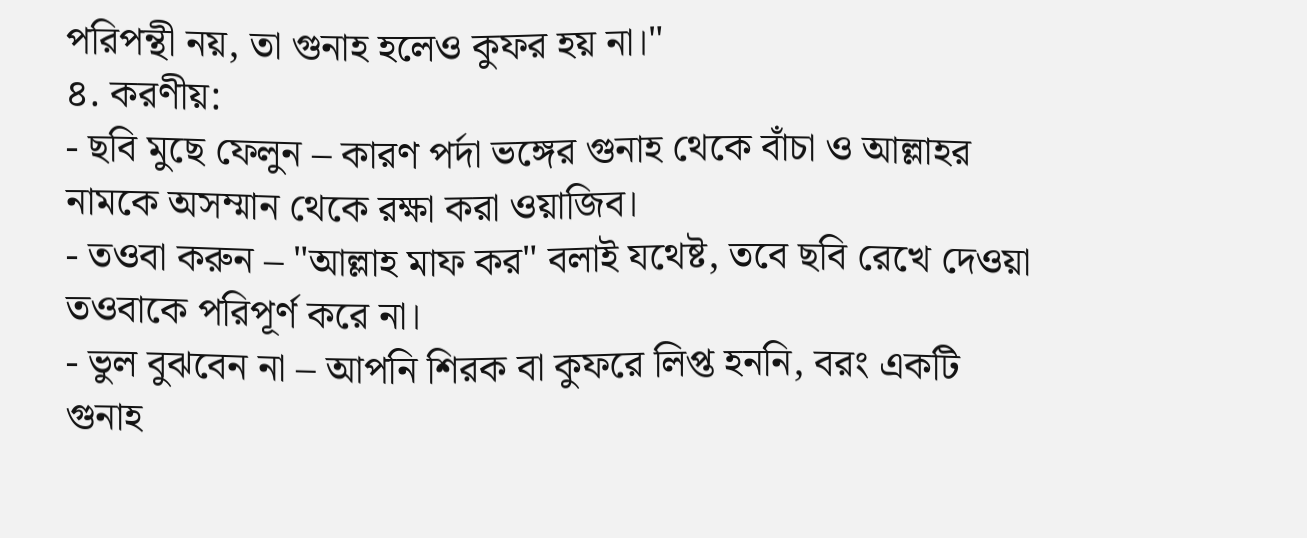পরিপন্থী নয়, তা গুনাহ হলেও কুফর হয় না।"
৪. করণীয়:
- ছবি মুছে ফেলুন – কারণ পর্দা ভঙ্গের গুনাহ থেকে বাঁচা ও আল্লাহর নামকে অসম্মান থেকে রক্ষা করা ওয়াজিব।
- তওবা করুন – "আল্লাহ মাফ কর" বলাই যথেষ্ট, তবে ছবি রেখে দেওয়া তওবাকে পরিপূর্ণ করে না।
- ভুল বুঝবেন না – আপনি শিরক বা কুফরে লিপ্ত হননি, বরং একটি গুনাহ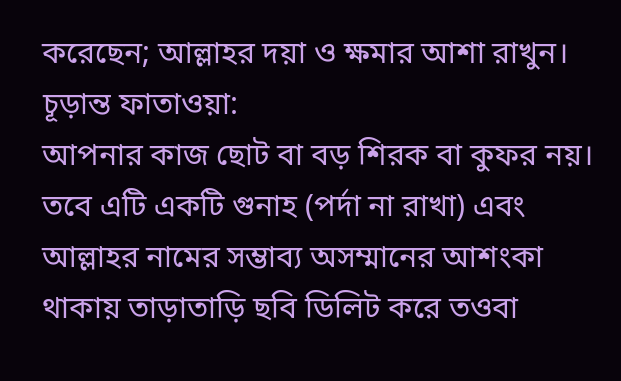করেছেন; আল্লাহর দয়া ও ক্ষমার আশা রাখুন।
চূড়ান্ত ফাতাওয়া:
আপনার কাজ ছোট বা বড় শিরক বা কুফর নয়। তবে এটি একটি গুনাহ (পর্দা না রাখা) এবং আল্লাহর নামের সম্ভাব্য অসম্মানের আশংকা থাকায় তাড়াতাড়ি ছবি ডিলিট করে তওবা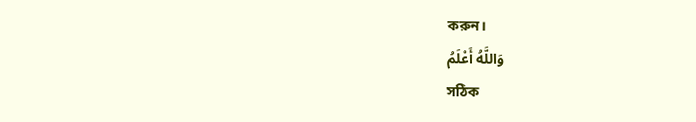করুন।
وَاللَّهُ أَعْلَمُ
সঠিক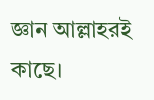জ্ঞান আল্লাহরই কাছে।